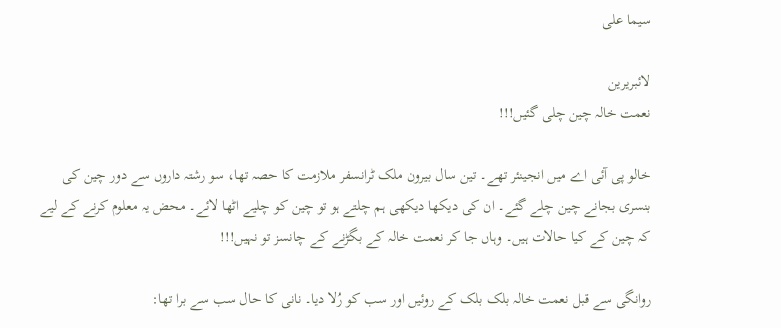سیما علی

لائبریرین
نعمت خالہ چین چلی گئیں!!!

خالو پی آئی اے میں انجینئر تھے۔ تین سال بیرون ملک ٹرانسفر ملازمت کا حصہ تھا، سو رشتہ داروں سے دور چین کی بنسری بجانے چین چلے گئے۔ ان کی دیکھا دیکھی ہم چلتے ہو تو چین کو چلیے اٹھا لائے۔ محض یہ معلوم کرنے کے لیے کہ چین کے کیا حالات ہیں۔ وہاں جا کر نعمت خالہ کے بگڑنے کے چانسز تو نہیں!!!

روانگی سے قبل نعمت خالہ بلک بلک کے روئیں اور سب کو رُلا دیا۔ نانی کا حال سب سے برا تھا: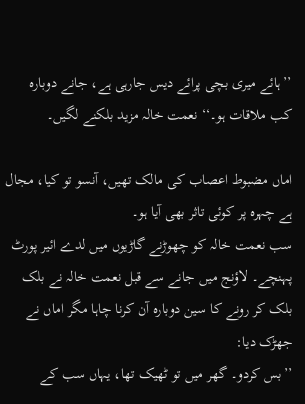’’ہائے میری بچی پرائے دیس جارہی ہے، جانے دوبارہ کب ملاقات ہو۔‘‘ نعمت خالہ مزید بلکنے لگیں۔

اماں مضبوط اعصاب کی مالک تھیں، آنسو تو کیا، مجال ہے چہرہ پر کوئی تاثر بھی آیا ہو۔
سب نعمت خالہ کو چھوڑنے گاڑیوں میں لدے ائیر پورٹ پہنچے۔ لاؤنج میں جانے سے قبل نعمت خالہ نے بلک بلک کر رونے کا سین دوبارہ آن کرنا چاہا مگر اماں نے جھڑک دیا:
’’بس کردو۔ گھر میں تو ٹھیک تھا، یہاں سب کے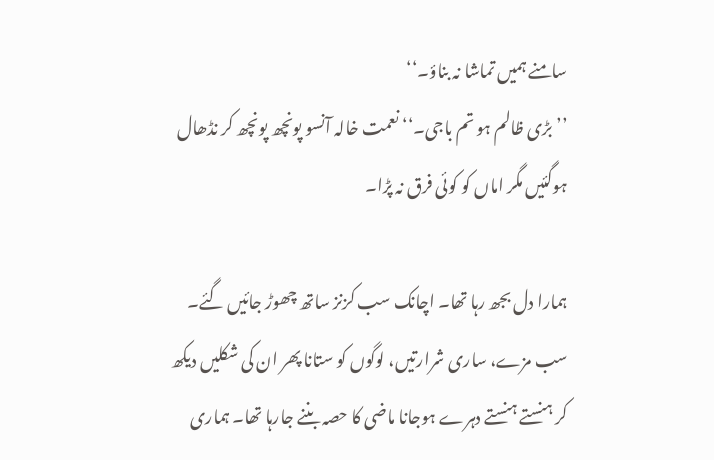سامنے ہمیں تماشا نہ بناؤ۔‘‘
’’بڑی ظالم ہو تم باجی۔‘‘ نعمت خالہ آنسو پونچھ پونچھ کر نڈھال ہوگئیں مگر اماں کو کوئی فرق نہ پڑا۔

ہمارا دل بجھ رہا تھا۔ اچانک سب کزنز ساتھ چھوڑ جائیں گئے۔ سب مزے، ساری شرارتیں، لوگوں کو ستانا پھر ان کی شکلیں دیکھ کر ہنستے ہنستے دہرے ہوجانا ماضی کا حصہ بننے جارہا تھا۔ ہماری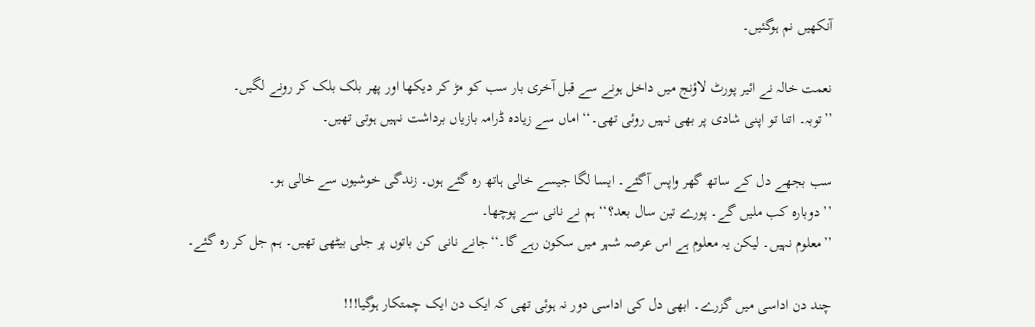آنکھیں نم ہوگئیں۔

نعمت خالہ نے ائیر پورٹ لاؤنج میں داخل ہونے سے قبل آخری بار سب کو مڑ کر دیکھا اور پھر بلک بلک کر رونے لگیں۔
’’توبہ۔ اتنا تو اپنی شادی پر بھی نہیں روئی تھی۔‘‘ اماں سے زیادہ ڈرامہ بازیاں برداشت نہیں ہوتی تھیں۔

سب بجھے دل کے ساتھ گھر واپس آگئے۔ ایسا لگا جیسے خالی ہاتھ رہ گئے ہوں۔ زندگی خوشیوں سے خالی ہو۔
’’ دوبارہ کب ملیں گے۔ پورے تین سال بعد؟‘‘ ہم نے نانی سے پوچھا۔
’’معلوم نہیں۔ لیکن یہ معلوم ہے اس عرصہ شہر میں سکون رہے گا۔‘‘جانے نانی کن باتوں پر جلی بیٹھی تھیں۔ ہم جل کر رہ گئے۔

چند دن اداسی میں گزرے۔ ابھی دل کی اداسی دور نہ ہوئی تھی کہ ایک دن ایک چمتکار ہوگیا!!!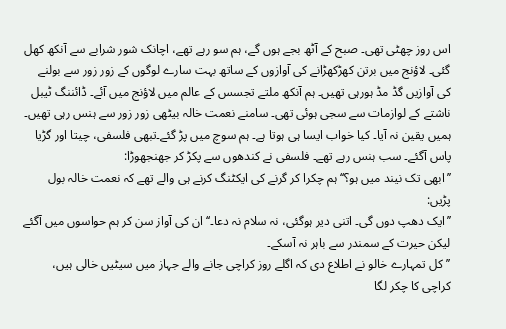اس روز چھٹی تھی۔ صبح کے آٹھ بجے ہوں گے، ہم سو رہے تھے، اچانک شور شرابے سے آنکھ کھل گئی۔ لاؤنج میں برتن کھڑکھڑانے کی آوازوں کے ساتھ بہت سارے لوگوں کے زور زور سے بولنے کی آوازیں گڈ مڈ ہورہی تھیں۔ ہم آنکھ ملتے تجسس کے عالم میں لاؤنج میں آئے۔ ڈائننگ ٹیبل ناشتے کے لوازمات سے سجی ہوئی تھی۔ سامنے نعمت خالہ بیٹھی زور زور سے ہنس رہی تھیں۔ ہمیں یقین نہ آیا۔ کیا خواب ایسا ہی ہوتا ہے۔ ہم سوچ میں پڑ گئے۔تبھی فلسفی، چیتا اور گڑیا پاس آگئے۔ سب ہنس رہے تھے۔ فلسفی نے کندھوں سے پکڑ کر جھنجھوڑا:
’’ابھی تک نیند میں ہو؟‘‘ ہم چکرا کر گرنے کی ایکٹنگ کرنے ہی والے تھے کہ نعمت خالہ بول پڑیں:
’’ایک دھپ دوں گی۔ اتنی دیر ہوگئی، نہ سلام نہ دعا۔‘‘ ان کی آواز سن کر ہم حواسوں میں آگئے لیکن حیرت کے سمندر سے باہر نہ آسکے۔
’’کل تمہارے خالو نے اطلاع دی کہ اگلے روز کراچی جانے والے جہاز میں سیٹیں خالی ہیں، کراچی کا چکر لگا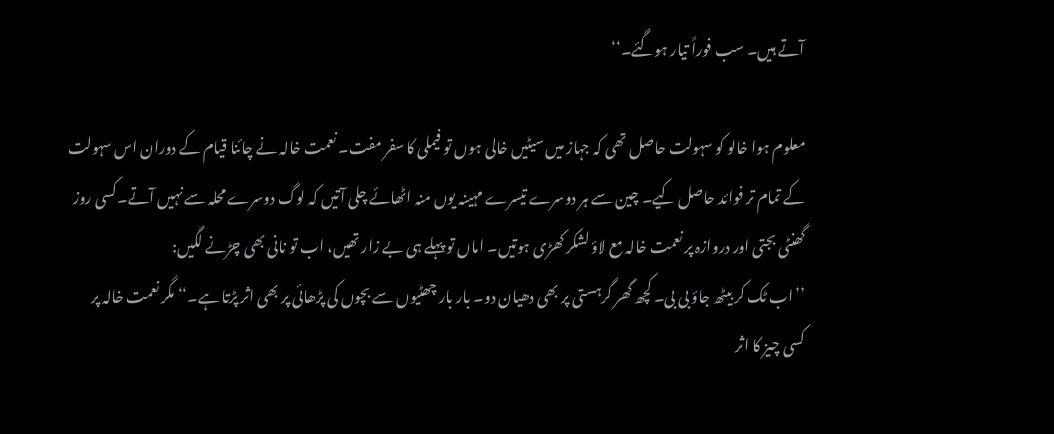آتے ہیں۔ سب فوراً تیار ہوگئے۔‘‘

معلوم ہوا خالو کو سہولت حاصل تھی کہ جہاز میں سیٹیں خالی ہوں تو فیملی کا سفر مفت۔ نعمت خالہ نے چائنا قیام کے دوران اس سہولت کے تمام تر فوائد حاصل کیے۔ چین سے ہر دوسرے تیسرے مہینہ یوں منہ اٹھائے چلی آتیں کہ لوگ دوسرے محلہ سے نہیں آتے۔کسی روز گھنٹی بجتی اور دروازہ پر نعمت خالہ مع لاؤ لشکر کھڑی ہوتیں۔ اماں تو پہلے ہی بے زار تھیں، اب تو نانی بھی چڑنے لگیں:
’’اب ٹک کر بیٹھ جاؤ بی بی۔ کچھ گھر گرہستی پر بھی دھیان دو۔ بار بار چھٹیوں سے بچوں کی پڑھائی پر بھی اثر پڑتا ہے۔‘‘ مگر نعمت خالہ پر کسی چیز کا اثر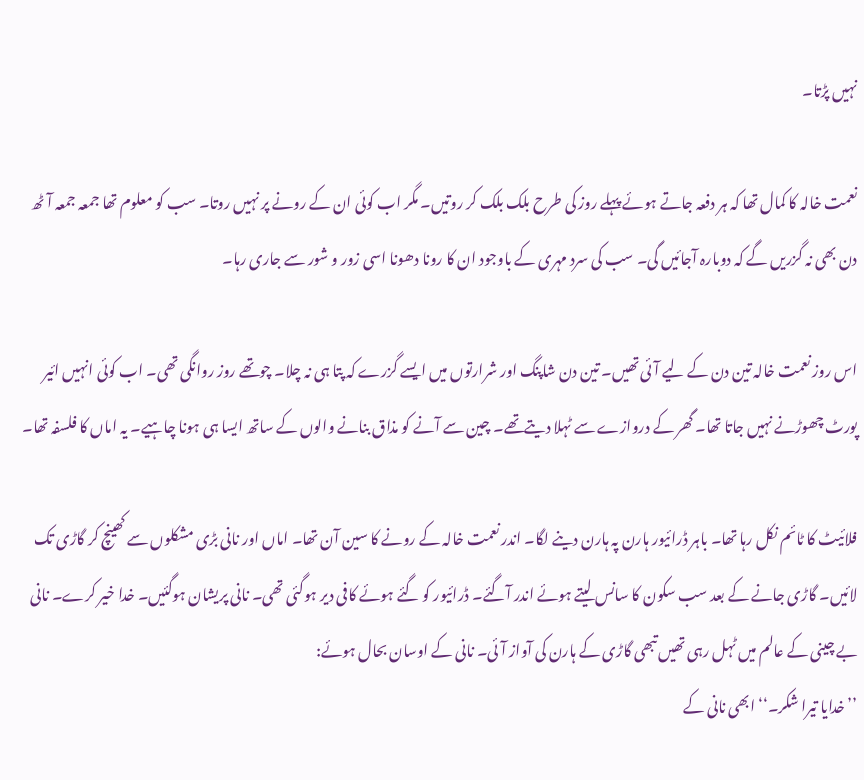نہیں پڑتا۔

نعمت خالہ کا کمال تھا کہ ہر دفعہ جاتے ہوئے پہلے روز کی طرح بلک بلک کر روتیں۔ مگر اب کوئی ان کے رونے پر نہیں روتا۔ سب کو معلوم تھا جمعہ جمعہ آٹھ دن بھی نہ گزریں گے کہ دوبارہ آجائیں گی۔ سب کی سرد مہری کے باوجود ان کا رونا دھونا اسی زور و شور سے جاری رہا۔

اس روز نعمت خالہ تین دن کے لیے آئی تھیں۔ تین دن شاپنگ اور شرارتوں میں ایسے گزرے کہ پتا ہی نہ چلا۔ چوتھے روز روانگی تھی۔ اب کوئی انہیں ائیر پورٹ چھوڑنے نہیں جاتا تھا۔ گھر کے دروازے سے ٹہلا دیتےتھے۔ چین سے آنے کو مذاق بنانے والوں کے ساتھ ایسا ہی ہونا چاہیے۔ یہ اماں کا فلسفہ تھا۔

فلائیٹ کا ٹائم نکل رہا تھا۔ باہر ڈرائیور ہارن پہ ہارن دینے لگا۔ اندر نعمت خالہ کے رونے کا سین آن تھا۔ اماں اور نانی بڑی مشکلوں سے کھینچ کر گاڑی تک لائیں۔ گاڑی جانے کے بعد سب سکون کا سانس لیتے ہوئے اندر آگئے۔ ڈرائیور کو گئے ہوئے کافی دیر ہوگئی تھی۔ نانی پریشان ہوگئیں۔ خدا خیر کرے۔ نانی بے چینی کے عالم میں ٹہل رہی تھیں تبھی گاڑی کے ہارن کی آواز آئی۔ نانی کے اوسان بحال ہوئے:
’’خدایا تیرا شکر۔‘‘ ابھی نانی کے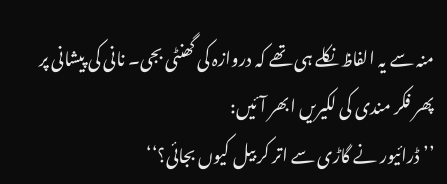منہ سے یہ الفاظ نکلے ہی تھے کہ دروازہ کی گھنٹی بجی۔ نانی کی پیشانی پر پھر فکر مندی کی لکیریں ابھر آئیں:
’’ ڈرائیور نے گاڑی سے اتر کر بیل کیوں بجائی؟‘‘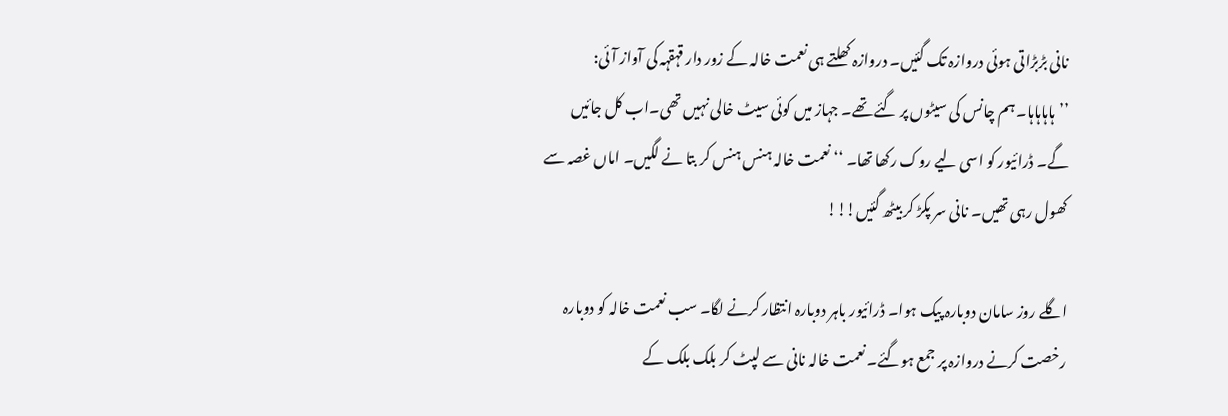نانی بڑبڑاتی ہوئی دروازہ تک گئیں۔ دروازہ کھلتے ہی نعمت خالہ کے زور دار قہقہہ کی آواز آئی:
’’ہاہاہاہا۔ ہم چانس کی سیٹوں پر گئے تھے۔ جہاز میں کوئی سیٹ خالی نہیں تھی۔اب کل جائیں گے۔ ڈرائیور کو اسی لیے روک رکھا تھا۔ ‘‘ نعمت خالہ ہنس ہنس کر بتا نے لگیں۔ اماں غصہ سے کھول رہی تھیں۔ نانی سر پکڑ کر بیٹھ گئیں!!!

اگلے روز سامان دوبارہ پیک ہوا۔ ڈرائیور باہر دوبارہ انتظار کرنے لگا۔ سب نعمت خالہ کو دوبارہ رخصت کرنے دروازہ پر جمع ہوگئے۔ نعمت خالہ نانی سے لپٹ کر بلک بلک کے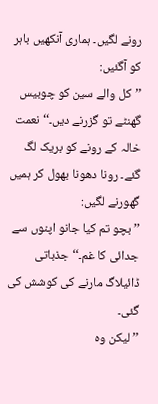رونے لگیں۔ ہماری آنکھیں باہر کو آگئیں:
’’کل والے سین کو چوبیس گھنٹے تو گزرنے دیں۔‘‘ نعمت خالہ کے رونے کو بریک لگ گئے۔ رونا دھونا بھول کر ہمیں گھورنے لگیں:
’’بچو تم کیا جانو اپنوں سے جدائی کا غم۔‘‘ جذباتی ڈائیلاگ مارنے کی کوشش کی گئی۔
’’لیکن وہ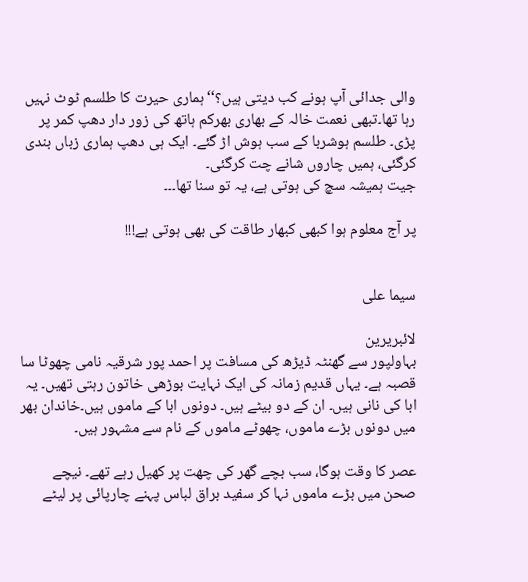والی جدائی آپ ہونے کب دیتی ہیں؟‘‘ ہماری حیرت کا طلسم ٹوٹ نہیں رہا تھا۔تبھی نعمت خالہ کے بھاری بھرکم ہاتھ کی زور دار دھپ کمر پر پڑی۔ طلسم ہوشربا کے سب ہوش اڑ گئے۔ ایک ہی دھپ ہماری زباں بندی کرگئی، ہمیں چاروں شانے چت کرگئی۔
جیت ہمیشہ سچ کی ہوتی ہے، یہ تو سنا تھا۔۔۔

پر آج معلوم ہوا کبھی کبھار طاقت کی بھی ہوتی ہے!!!


سیما علی

لائبریرین
بہاولپور سے گھنٹہ ڈیڑھ کی مسافت پر احمد پور شرقیہ نامی چھوٹا سا قصبہ ہے۔ یہاں قدیم زمانہ کی ایک نہایت بوڑھی خاتون رہتی تھیں۔ یہ ابا کی نانی ہیں۔ ان کے دو بیٹے ہیں۔ دونوں ابا کے ماموں ہیں۔خاندان بھر میں دونوں بڑے ماموں، چھوٹے ماموں کے نام سے مشہور ہیں۔

عصر کا وقت ہوگا، سب بچے گھر کی چھت پر کھیل رہے تھے۔ نیچے صحن میں بڑے ماموں نہا کر سفید براق لباس پہنے چارپائی پر لیٹے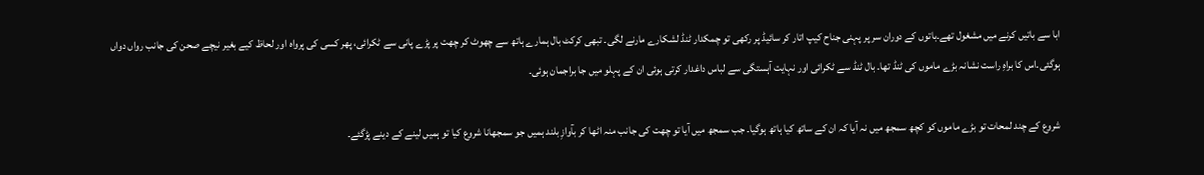ابا سے باتیں کرنے میں مشغول تھے۔باتوں کے دوران سر پر پہنی جناح کیپ اتار کر سائیڈ پر رکھی تو چمکدار ٹنڈ لشکارے مارنے لگی۔ تبھی کرکٹ بال ہمارے ہاتھ سے چھوٹ کر چھت پر پڑے پانی سے ٹکرائی، پھر کسی کی پرواہ اور لحاظ کیے بغیر نیچے صحن کی جانب رواں دواں ہوگئی۔اس کا براہِ راست نشانہ بڑے ماموں کی ٹنڈ تھا۔ بال ٹنڈ سے ٹکرائی اور نہایت آہستگی سے لباس داغدار کرتی ہوئی ان کے پہلو میں جا براجمان ہوئی۔

شروع کے چند لمحات تو بڑے ماموں کو کچھ سمجھ میں نہ آیا کہ ان کے ساتھ کیا ہاتھ ہوگیا۔ جب سمجھ میں آیا تو چھت کی جانب منہ اٹھا کر بآوازِ بلند ہمیں جو سمجھانا شروع کیا تو ہمیں لینے کے دینے پڑگئے۔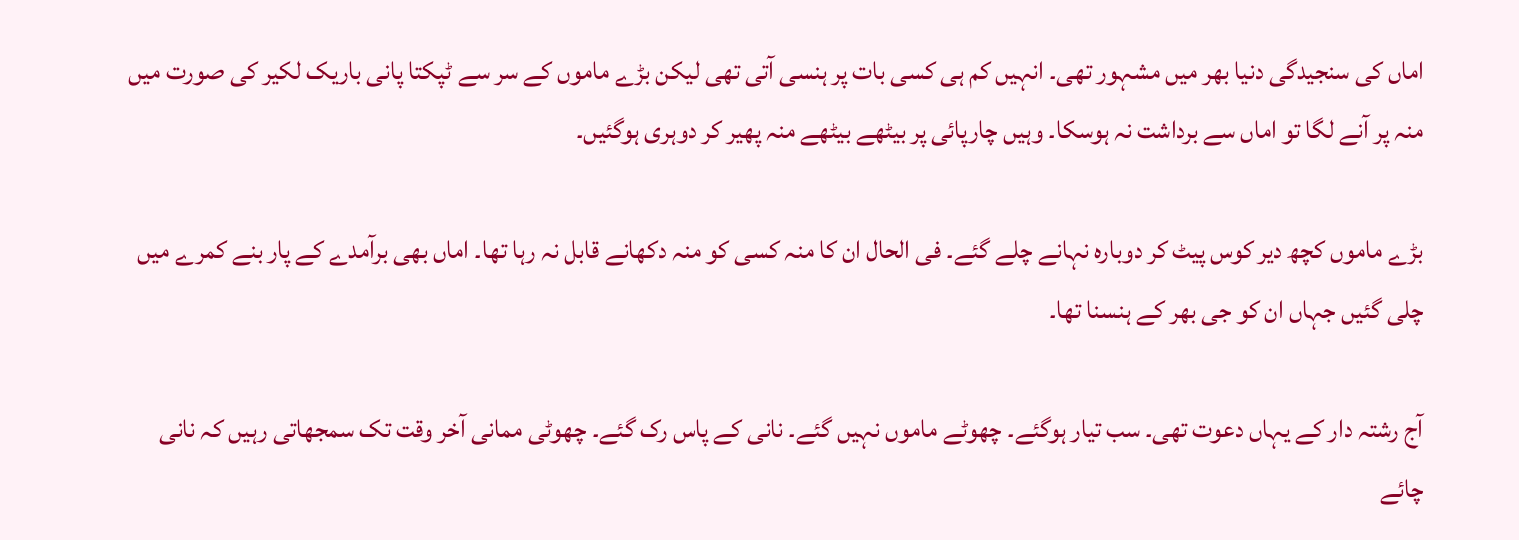اماں کی سنجیدگی دنیا بھر میں مشہور تھی۔ انہیں کم ہی کسی بات پر ہنسی آتی تھی لیکن بڑے ماموں کے سر سے ٹپکتا پانی باریک لکیر کی صورت میں منہ پر آنے لگا تو اماں سے برداشت نہ ہوسکا۔ وہیں چارپائی پر بیٹھے بیٹھے منہ پھیر کر دوہری ہوگئیں۔

بڑے ماموں کچھ دیر کوس پیٹ کر دوبارہ نہانے چلے گئے۔ فی الحال ان کا منہ کسی کو منہ دکھانے قابل نہ رہا تھا۔ اماں بھی برآمدے کے پار بنے کمرے میں چلی گئیں جہاں ان کو جی بھر کے ہنسنا تھا۔

آج رشتہ دار کے یہاں دعوت تھی۔ سب تیار ہوگئے۔ چھوٹے ماموں نہیں گئے۔ نانی کے پاس رک گئے۔ چھوٹی ممانی آخر وقت تک سمجھاتی رہیں کہ نانی چائے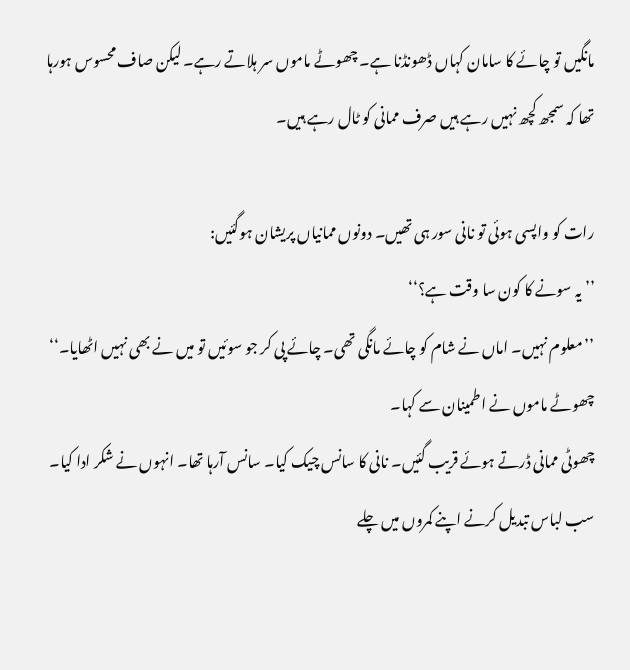مانگیں تو چائے کا سامان کہاں ڈھونڈنا ہے۔ چھوٹے ماموں سر ہلاتے رہے۔ لیکن صاف محسوس ہورہا تھا کہ سمجھ کچھ نہیں رہے ہیں صرف ممانی کو ٹال رہے ہیں۔

رات کو واپسی ہوئی تو نانی سور ہی تھیں۔ دونوں ممانیاں پریشان ہوگئیں:
’’ یہ سونے کا کون سا وقت ہے؟‘‘
’’معلوم نہیں۔ اماں نے شام کو چائے مانگی تھی۔ چائے پی کر جو سوئیں تو میں نے بھی نہیں اٹھایا۔‘‘ چھوٹے ماموں نے اطمینان سے کہا۔
چھوٹی ممانی ڈرتے ہوئے قریب گئیں۔ نانی کا سانس چیک کیا۔ سانس آرہا تھا۔ انہوں نے شکر ادا کیا۔ سب لباس تبدیل کرنے اپنے کمروں میں چلے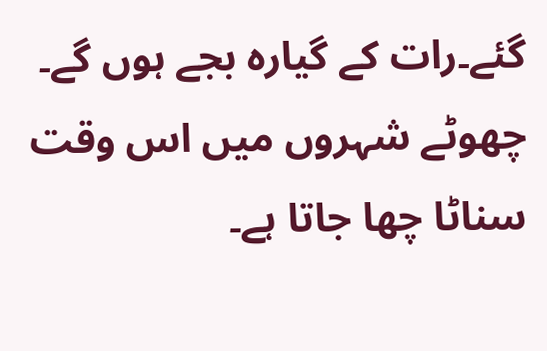گئے۔رات کے گیارہ بجے ہوں گے۔ چھوٹے شہروں میں اس وقت سناٹا چھا جاتا ہے۔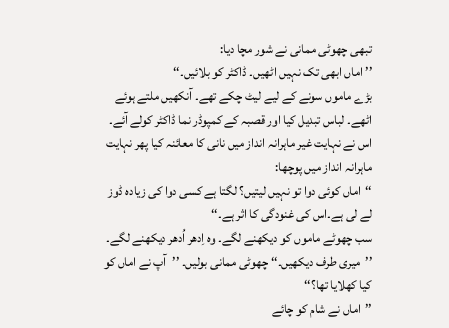تبھی چھوٹی ممانی نے شور مچا دیا:
’’ اماں ابھی تک نہیں اٹھیں۔ ڈاکٹر کو بلائیں۔‘‘
بڑے ماموں سونے کے لیے لیٹ چکے تھے۔ آنکھیں ملتے ہوئے اٹھے۔ لباس تبدیل کیا اور قصبہ کے کمپوڈر نما ڈاکٹر کولے آئے۔ اس نے نہایت غیر ماہرانہ انداز میں نانی کا معائنہ کیا پھر نہایت ماہرانہ انداز میں پوچھا:
‘‘اماں کوئی دوا تو نہیں لیتیں؟ لگتا ہے کسی دوا کی زیادہ ڈوز لے لی ہے۔اس کی غنودگی کا اثر ہے۔‘‘
سب چھوٹے ماموں کو دیکھنے لگے۔ وہ اِدھر اُدھر دیکھنے لگے۔
’’میری طرف دیکھیں۔‘‘ چھوٹی ممانی بولیں۔ ’’آپ نے اماں کو کیا کھلایا تھا؟‘‘
’’اماں نے شام کو چائے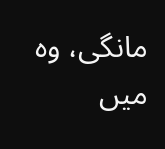مانگی، وہ میں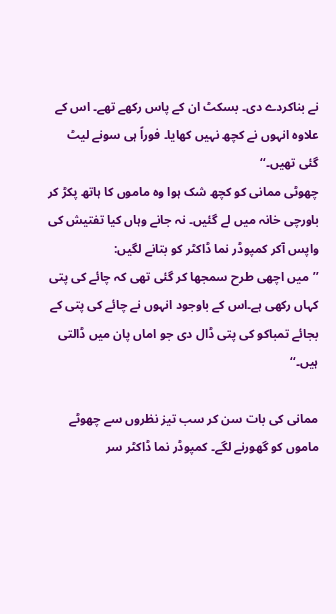نے بناکردے دی۔ بسکٹ ان کے پاس رکھے تھے۔ اس کے علاوہ انہوں نے کچھ نہیں کھایا۔ فوراً ہی سونے لیٹ گئی تھیں۔‘‘
چھوٹی ممانی کو کچھ شک ہوا وہ ماموں کا ہاتھ پکڑ کر باورچی خانہ میں لے گئیں۔ نہ جانے وہاں کیا تفتیش کی واپس آکر کمپوڈر نما ڈاکٹر کو بتانے لگیں:
’’میں اچھی طرح سمجھا کر گئی تھی کہ چائے کی پتی کہاں رکھی ہے۔اس کے باوجود انہوں نے چائے کی پتی کے بجائے تمباکو کی پتی ڈال دی جو اماں پان میں ڈالتی ہیں۔‘‘

ممانی کی بات سن کر سب تیز نظروں سے چھوٹے ماموں کو گھورنے لگے۔ کمپوڈر نما ڈاکٹر سر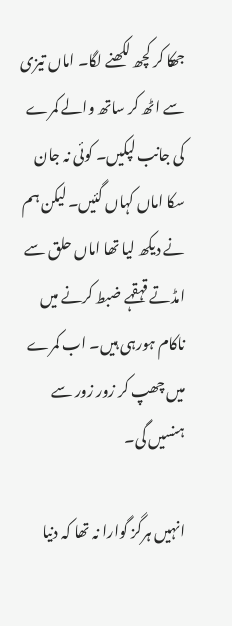جھکا کر کچھ لکھنے لگا۔ اماں تیزی سے اٹھ کر ساتھ والے کمرے کی جانب لپکیں۔ کوئی نہ جان سکا اماں کہاں گئیں۔ لیکن ہم نے دیکھ لیا تھا اماں حلق سے امڈتے قہقہے ضبط کرنے میں ناکام ہورہی ہیں۔ اب کمرے میں چھپ کر زور زور سے ہنسیں گی۔

انہیں ہرگز گوارا نہ تھا کہ دنیا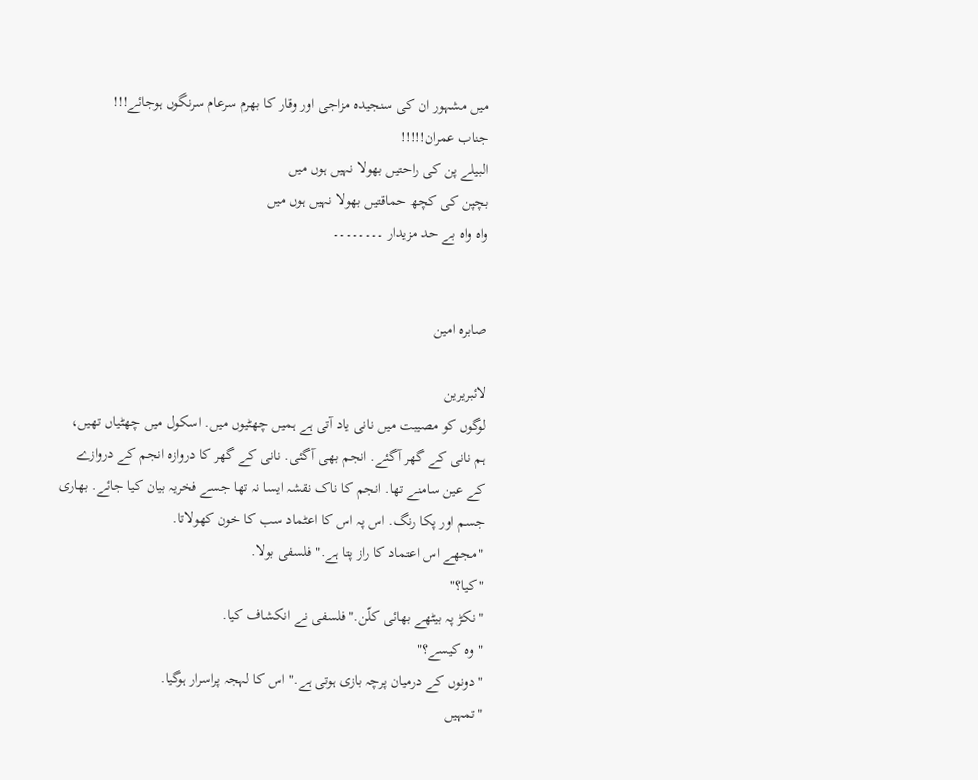میں مشہور ان کی سنجیدہ مزاجی اور وقار کا بھرم سرعام سرنگوں ہوجائے!!!
جناب عمران!!!!!
البیلے پن کی راحتیں بھولا نہیں ہوں میں
بچپن کی کچھ حماقتیں بھولا نہیں ہوں میں
واہ واہ بے حد مزیدار ۔۔۔۔۔۔۔۔


صابرہ امین

لائبریرین
لوگوں کو مصیبت میں نانی یاد آتی ہے ہمیں چھٹیوں میں. اسکول میں چھٹیاں تھیں، ہم نانی کے گھر آگئے. انجم بھی آگئی. نانی کے گھر کا دروازہ انجم کے دروازے کے عین سامنے تھا. انجم کا ناک نقشہ ایسا نہ تھا جسے فخریہ بیان کیا جائے. بھاری جسم اور پکا رنگ. اس پہ اس کا اعٹماد سب کا خون کھولاتا.
"مجھے اس اعتماد کا راز پتا ہے." فلسفی بولا.
"کیا؟"
"نکڑ پہ بیٹھے بھائی کلّن."فلسفی نے انکشاف کیا.
"وہ کیسے؟"
"دونوں کے درمیان پرچہ بازی ہوتی ہے." اس کا لہجہ پراسرار ہوگیا.
"تمہیں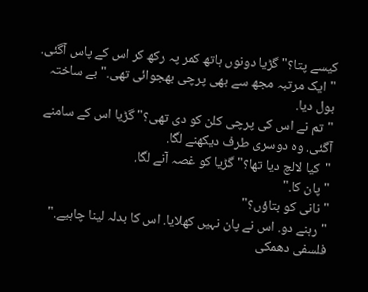کیسے پتا؟" گڑیا دونوں ہاتھ کمر پہ رکھ کر اس کے پاس آگئی.
"ایک مرتبہ مجھ سے بھی پرچی بھجوائی تھی." بے ساختہ بول دیا.
"تم نے اس کی پرچی کلن کو دی تھی؟" گڑیا اس کے سامنے آگئی. وہ دوسری طرف دیکھنے لگا.
"کیا لالچ دیا تھا؟" گڑیا کو غصہ آنے لگا.
"پان کا."
"نانی کو بتاؤں؟"
"رہنے دو. اس نے پان نہیں کھلایا. اس کا بدلہ لینا چاہیے." فلسفی دھمکی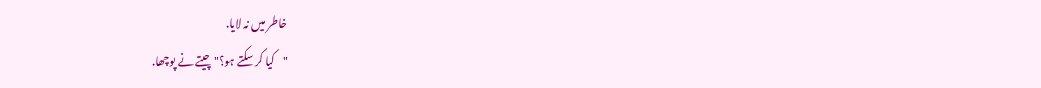خاطر میں نہ لایا.
"کیا کر سکتے ہو؟" چیتے نے پوچھا.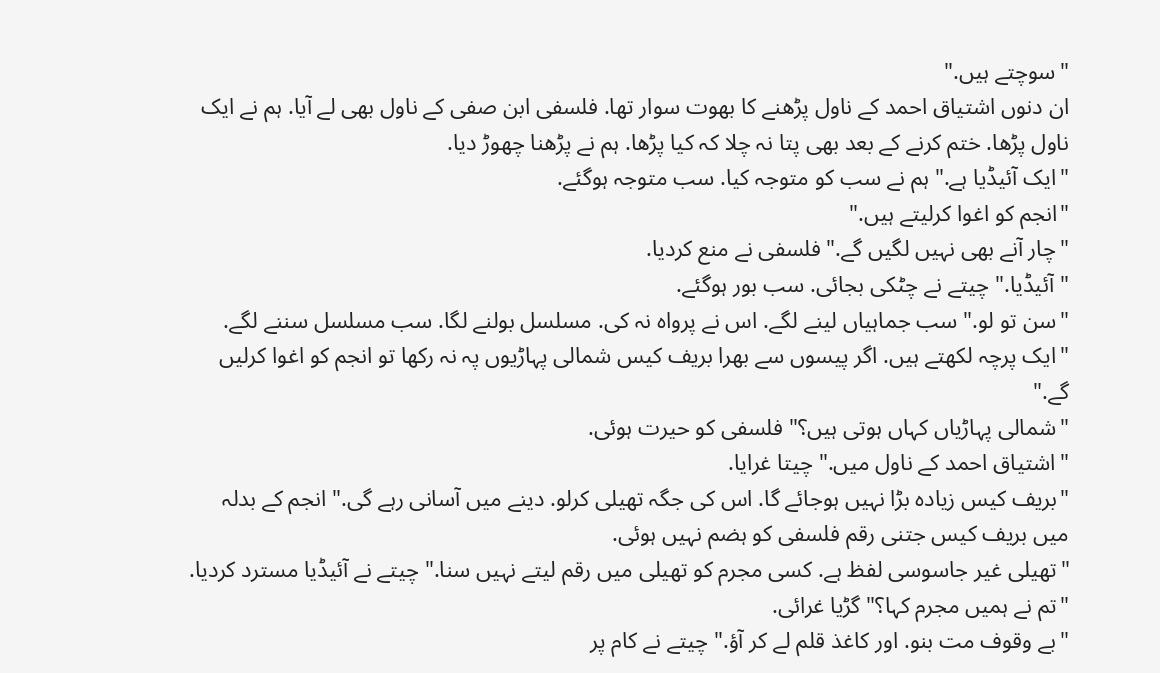"سوچتے ہیں."
ان دنوں اشتیاق احمد کے ناول پڑھنے کا بھوت سوار تھا. فلسفی ابن صفی کے ناول بھی لے آیا. ہم نے ایک ناول پڑھا. ختم کرنے کے بعد بھی پتا نہ چلا کہ کیا پڑھا. ہم نے پڑھنا چھوڑ دیا.
"ایک آئیڈیا ہے." ہم نے سب کو متوجہ کیا. سب متوجہ ہوگئے.
"انجم کو اغوا کرلیتے ہیں."
"چار آنے بھی نہیں لگیں گے." فلسفی نے منع کردیا.
"آئیڈیا." چیتے نے چٹکی بجائی. سب بور ہوگئے.
"سن تو لو." سب جماہیاں لینے لگے. اس نے پرواہ نہ کی. مسلسل بولنے لگا. سب مسلسل سننے لگے.
"ایک پرچہ لکھتے ہیں. اگر پیسوں سے بھرا بریف کیس شمالی پہاڑیوں پہ نہ رکھا تو انجم کو اغوا کرلیں گے."
"شمالی پہاڑیاں کہاں ہوتی ہیں؟" فلسفی کو حیرت ہوئی.
"اشتیاق احمد کے ناول میں." چیتا غرایا.
"بریف کیس زیادہ بڑا نہیں ہوجائے گا. اس کی جگہ تھیلی کرلو. دینے میں آسانی رہے گی." انجم کے بدلہ میں بریف کیس جتنی رقم فلسفی کو ہضم نہیں ہوئی.
"تھیلی غیر جاسوسی لفظ ہے. کسی مجرم کو تھیلی میں رقم لیتے نہیں سنا." چیتے نے آئیڈیا مسترد کردیا.
"تم نے ہمیں مجرم کہا؟" گڑیا غرائی.
"بے وقوف مت بنو. اور کاغذ قلم لے کر آؤ." چیتے نے کام پر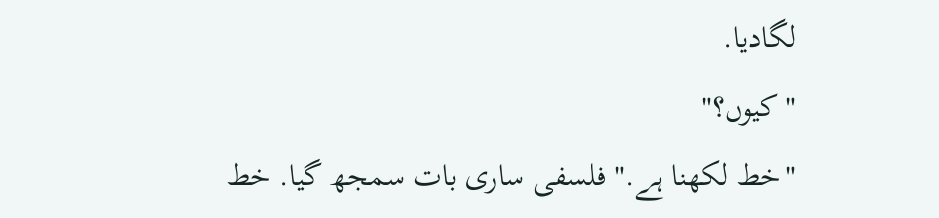لگادیا.
"کیوں؟"
"خط لکھنا ہے." فلسفی ساری بات سمجھ گیا. خط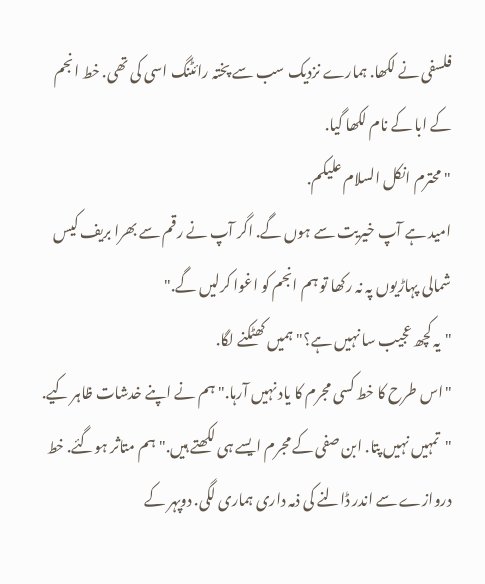فلسفی نے لکھا. ہمارے نزدیک سب سے پختہ رائٹنگ اسی کی تھی. خط انجم کے ابا کے نام لکھا گیا.
"محترم انکل السلام علیکم.
امید ہے آپ خیریت سے ہوں گے. اگر آپ نے رقم سے بھرا بریف کیس شمالی پہاڑیوں پہ نہ رکھا تو ہم انجم کو اغوا کرلیں گے."
"یہ کچھ عجیب سا نہیں ہے؟" ہمیں کھٹکنے لگا.
"اس طرح کا خط کسی مجرم کا یاد نہیں آرہا." ہم نے اپنے خدشات ظاہر کیے.
"تمہیں نہیں پتا. ابن صفی کے مجرم ایسے ہی لکھتے ہیں." ہم متاثر ہوگئے. خط دروازے سے اندر ڈالنے کی ذمہ داری ہماری لگی. دوپہر کے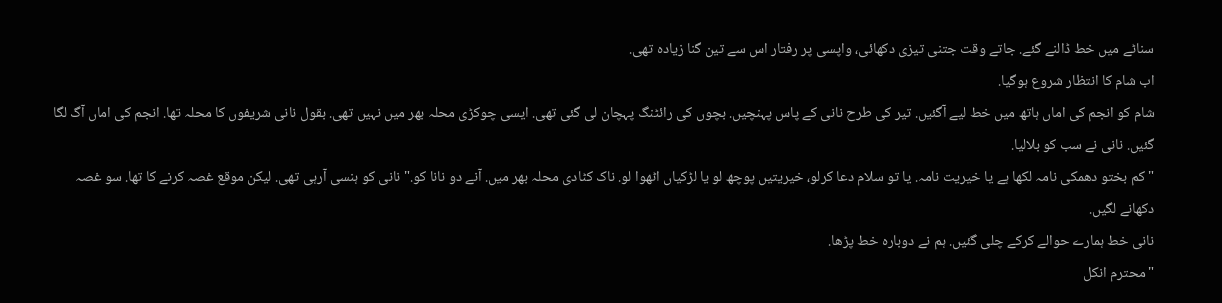سناٹے میں خط ڈالنے گئے. جاتے وقت جتنی تیزی دکھائی، واپسی پر رفتار اس سے تین گنا زیادہ تھی.
اب شام کا انتظار شروع ہوگیا.
شام کو انجم کی اماں ہاتھ میں خط لیے آگئیں. تیر کی طرح نانی کے پاس پہنچیں. بچوں کی رائٹنگ پہچان لی گئی تھی. ایسی چوکڑی محلہ بھر میں نہیں تھی. بقول نانی شریفوں کا محلہ تھا. انجم کی اماں آگ لگا گئیں. نانی نے سب کو بلالیا.
"کم بختو دھمکی نامہ لکھا ہے یا خیریت نامہ. یا تو سلام دعا کرلو، خیریتیں پوچھ لو یا لڑکیاں اٹھوا لو. ناک کٹادی محلہ بھر میں. آنے دو نانا کو." نانی کو ہنسی آرہی تھی. لیکن موقع غصہ کرنے کا تھا. سو غصہ دکھانے لگیں.
نانی خط ہمارے حوالے کرکے چلی گئیں. ہم نے دوبارہ خط پڑھا.
"محترم انکل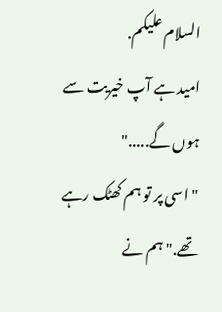السلام علیکم.
امید ہے آپ خیریت سے ہوں گے....."
" اسی پر تو ہم کھٹک رہے تھے." ہم نے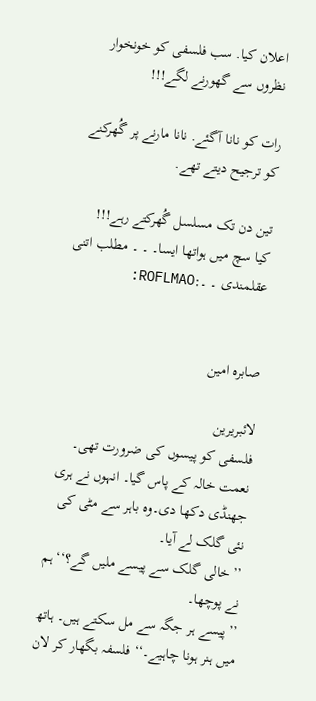اعلان کیا. سب فلسفی کو خونخوار نظروں سے گھورنے لگے!!!

رات کو نانا آگئے. نانا مارنے پر گُھرکنے کو ترجیح دیتے تھے.

تین دن تک مسلسل گُھرکتے رہے!!!
کیا سچ میں ہواتھا ایسا۔ ۔ ۔ مطلب اتنی عقلمندی ۔ ۔:ROFLMAO:


صابرہ امین

لائبریرین
فلسفی کو پیسوں کی ضرورت تھی۔ نعمت خالہ کے پاس گیا۔ انہوں نے ہری جھنڈی دکھا دی۔وہ باہر سے مٹی کی نئی گلک لے آیا۔
’’خالی گلک سے پیسے ملیں گے؟‘‘ ہم نے پوچھا۔
’’پیسے ہر جگہ سے مل سکتے ہیں۔ ہاتھ میں ہنر ہونا چاہیے۔‘‘ فلسفہ بگھار کر لان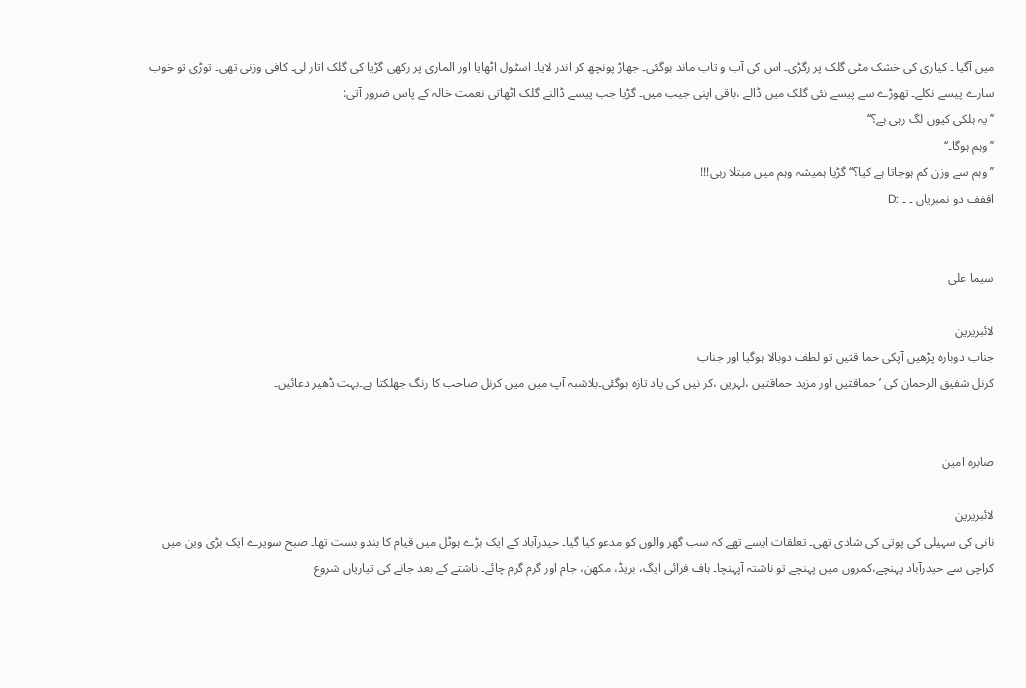میں آگیا ۔ کیاری کی خشک مٹی گلک پر رگڑی۔ اس کی آب و تاب ماند ہوگئی۔ جھاڑ پونچھ کر اندر لایا۔ اسٹول اٹھایا اور الماری پر رکھی گڑیا کی گلک اتار لی۔ کافی وزنی تھی۔ توڑی تو خوب سارے پیسے نکلے۔ تھوڑے سے پیسے نئی گلک میں ڈالے ،باقی اپنی جیب میں۔ گڑیا جب پیسے ڈالنے گلک اٹھاتی نعمت خالہ کے پاس ضرور آتی:
’’یہ ہلکی کیوں لگ رہی ہے؟‘‘
’’وہم ہوگا۔‘‘
’’وہم سے وزن کم ہوجاتا ہے کیا؟‘‘ گڑیا ہمیشہ وہم میں مبتلا رہی!!!
اففف دو نمبریاں ۔ ۔ :D


سیما علی

لائبریرین
جناب دوبارہ پڑھیں آپکی حما قتیں تو لطف دوبالا ہوگیا اور جناب
کرنل شفیق الرحمان کی ’حماقتیں اور مزید حماقتیں ،لہریں ،کر نیں کی یاد تازہ ہوگئی۔بلاشبہ آپ میں میں کرنل صاحب کا رنگ جھلکتا ہے۔بہت ڈھیر دعائیں۔


صابرہ امین

لائبریرین
نانی کی سہیلی کی پوتی کی شادی تھی۔ تعلقات ایسے تھے کہ سب گھر والوں کو مدعو کیا گیا۔ حیدرآباد کے ایک بڑے ہوٹل میں قیام کا بندو بست تھا۔ صبح سویرے ایک بڑی وین میں کراچی سے حیدرآباد پہنچے،کمروں میں پہنچے تو ناشتہ آپہنچا۔ ہاف فرائی ایگ، بریڈ، مکھن، جام اور گرم گرم چائے۔ ناشتے کے بعد جانے کی تیاریاں شروع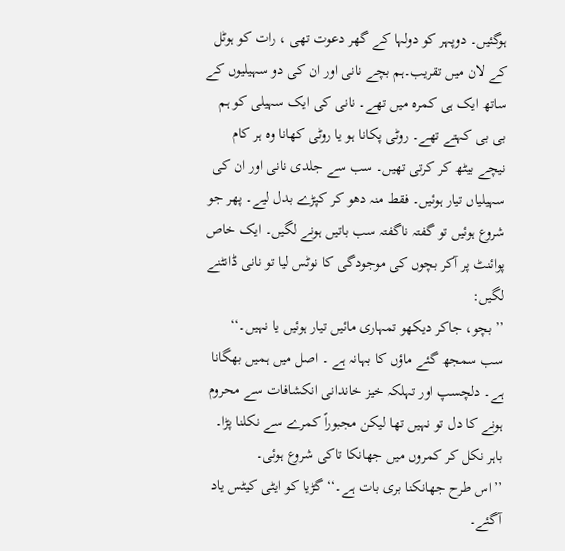ہوگئیں۔ دوپہر کو دولہا کے گھر دعوت تھی ، رات کو ہوٹل کے لان میں تقریب۔ہم بچے نانی اور ان کی دو سہیلیوں کے ساتھ ایک ہی کمرہ میں تھے۔ نانی کی ایک سہیلی کو ہم بی بی کہتے تھے۔ روٹی پکانا ہو یا روٹی کھانا وہ ہر کام نیچے بیٹھ کر کرتی تھیں۔ سب سے جلدی نانی اور ان کی سہیلیاں تیار ہوئیں۔ فقط منہ دھو کر کپڑے بدل لیے۔ پھر جو شروع ہوئیں تو گفتہ ناگفتہ سب باتیں ہونے لگیں۔ ایک خاص پوائنٹ پر آکر بچوں کی موجودگی کا نوٹس لیا تو نانی ڈانٹنے لگیں:
’’ بچو، جاکر دیکھو تمہاری مائیں تیار ہوئیں یا نہیں۔‘‘
سب سمجھ گئے ماؤں کا بہانہ ہے ۔ اصل میں ہمیں بھگانا ہے۔ دلچسپ اور تہلکہ خیز خاندانی انکشافات سے محروم ہونے کا دل تو نہیں تھا لیکن مجبوراً کمرے سے نکلنا پڑا۔ باہر نکل کر کمروں میں جھانکا تاکی شروع ہوئی۔
’’اس طرح جھانکنا بری بات ہے۔‘‘ گڑیا کو ایٹی کیٹس یاد آگئے۔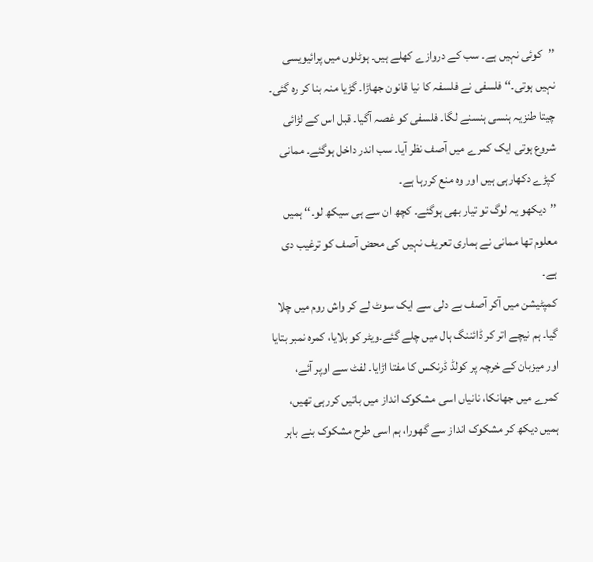’’کوئی نہیں ہے۔ سب کے دروازے کھلے ہیں۔ ہوٹلوں میں پرائیویسی نہیں ہوتی۔‘‘ فلسفی نے فلسفہ کا نیا قانون جھاڑا۔ گڑیا منہ بنا کر رہ گئی۔ چیتا طنزیہ ہنسی ہنسنے لگا۔ فلسفی کو غصہ آگیا۔ قبل اس کے لڑائی شروع ہوتی ایک کمرے میں آصف نظر آیا۔ سب اندر داخل ہوگئے۔ ممانی کپڑے دکھارہی ہیں اور وہ منع کررہا ہے۔
’’دیکھو یہ لوگ تو تیار بھی ہوگئے۔ کچھ ان سے ہی سیکھ لو۔‘‘ ہمیں معلوم تھا ممانی نے ہماری تعریف نہیں کی محض آصف کو ترغیب دی ہے۔
کمپٹیشن میں آکر آصف بے دلی سے ایک سوٹ لے کر واش روم میں چلا گیا۔ ہم نیچے اتر کر ڈائننگ ہال میں چلے گئے۔ویٹر کو بلایا، کمرہ نمبر بتایا اور میزبان کے خرچہ پر کولڈ ڈرنکس کا مفتا اڑایا۔ لفٹ سے اوپر آئے، کمرے میں جھانکا، نانیاں اسی مشکوک انداز میں باتیں کررہی تھیں، ہمیں دیکھ کر مشکوک انداز سے گھورا، ہم اسی طرح مشکوک بنے باہر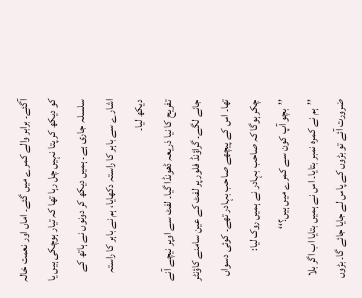آگئے۔ برابر والے کمرے میں گئے۔ اماں اور نعمت خالہ کو دیکھ کر پتا نہیں چل رہا تھا کہ تیار ہوچکی ہیں یا سلسلہ جاری ہے۔ ہمیں دیکھ کر دونوں نے ہاتھ کے اشارے سے باہر کا راستہ دکھایا، ہم نے باہر کا راستہ دیکھ لیا۔
تفریح کا نیا ذریعہ ڈھونڈا گیا۔ لفٹ سے اوپر نیچے آنے جانے لگے۔ گراؤنڈ فلور پر لفٹ کے عین سامنے کاؤنٹر تھا۔ اس کے پیچھے صاحب بہادر تھے۔ کوئی دسواں چکر ہوگا کہ صاحب بہادر نے ہمیں روک لیا:
’’بچو آپ کون سے کمرے میں ہیں؟‘‘
’’ہم نے کمرہ نمبر بتایا۔ اس نے ہمیں بتایا اب اگر بلا ضرورت آئے تو بڑوں کے پاس لے جایا جائے گا۔ بڑوں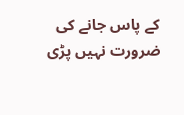کے پاس جانے کی ضرورت نہیں پڑی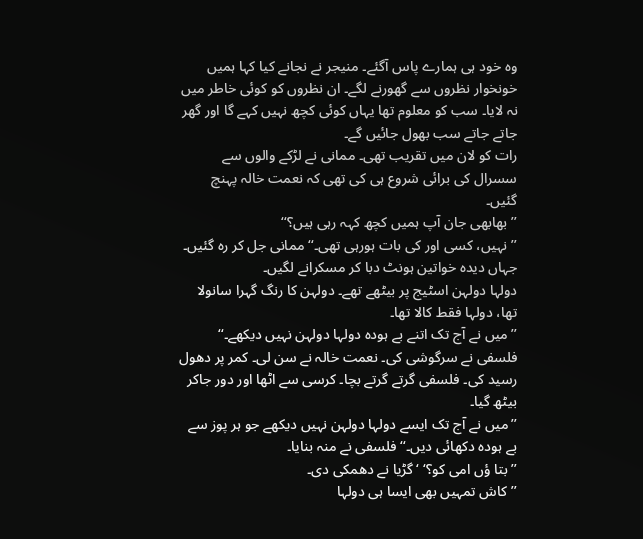وہ خود ہی ہمارے پاس آگئے۔ منیجر نے نجانے کیا کہا ہمیں خونخوار نظروں سے گھورنے لگے۔ ان نظروں کو کوئی خاطر میں نہ لایا۔ سب کو معلوم تھا یہاں کوئی کچھ نہیں کہے گا اور گھر جاتے جاتے سب بھول جائیں گے۔
رات کو لان میں تقریب تھی۔ ممانی نے لڑکے والوں سے سسرال کی برائی شروع ہی کی تھی کہ نعمت خالہ پہنچ گئیں۔
’’بھابھی جان آپ ہمیں کچھ کہہ رہی ہیں؟‘‘
’’نہیں، کسی اور کی بات ہورہی تھی۔‘‘ ممانی جل کر رہ گئیں۔
جہاں دیدہ خواتین ہونٹ دبا کر مسکرانے لگیں۔
دولہا دولہن اسٹیج پر بیٹھے تھے۔ دولہن کا رنگ گہرا سانولا تھا، دولہا فقط کالا تھا۔
’’میں نے آج تک اتنے بے ہودہ دولہا دولہن نہیں دیکھے۔‘‘ فلسفی نے سرگوشی کی۔ نعمت خالہ نے سن لی۔ کمر پر دھول رسید کی۔ فلسفی گرتے گرتے بچا۔ کرسی سے اٹھا اور دور جاکر بیٹھ گیا۔
’’میں نے آج تک ایسے دولہا دولہن نہیں دیکھے جو ہر پوز سے بے ہودہ دکھائی دیں۔‘‘ فلسفی نے منہ بنایا۔
’’بتا ؤں امی کو؟‘ ‘ گڑیا نے دھمکی دی۔
’’کاش تمہیں بھی ایسا ہی دولہا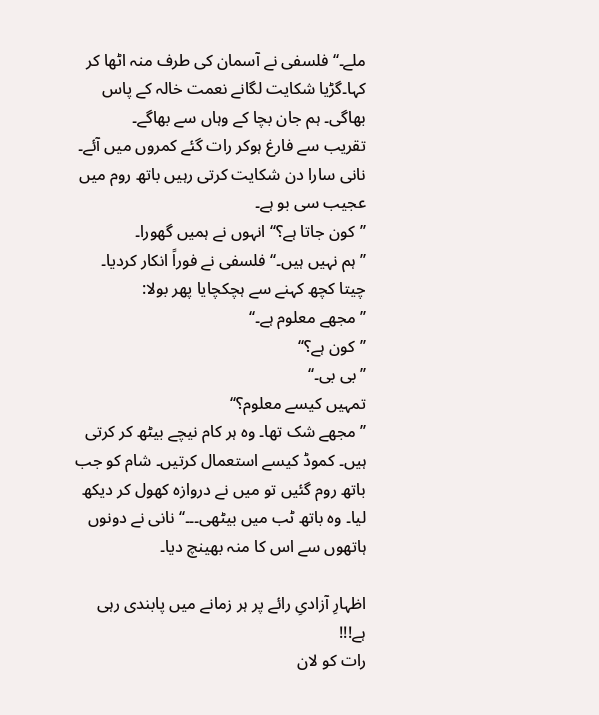ملے۔‘‘ فلسفی نے آسمان کی طرف منہ اٹھا کر کہا۔گڑیا شکایت لگانے نعمت خالہ کے پاس بھاگی۔ ہم جان بچا کے وہاں سے بھاگے۔
تقریب سے فارغ ہوکر رات گئے کمروں میں آئے۔ نانی سارا دن شکایت کرتی رہیں باتھ روم میں عجیب سی بو ہے۔
’’کون جاتا ہے؟‘‘ انہوں نے ہمیں گھورا۔
’’ہم نہیں ہیں۔‘‘ فلسفی نے فوراً انکار کردیا۔ چیتا کچھ کہنے سے ہچکچایا پھر بولا:
’’مجھے معلوم ہے۔‘‘
’’کون ہے؟‘‘
’’بی بی۔‘‘
تمہیں کیسے معلوم؟‘‘
’’مجھے شک تھا۔ وہ ہر کام نیچے بیٹھ کر کرتی ہیں۔ کموڈ کیسے استعمال کرتیں۔ شام کو جب باتھ روم گئیں تو میں نے دروازہ کھول کر دیکھ لیا۔ وہ باتھ ٹب میں بیٹھی۔۔۔‘‘ نانی نے دونوں ہاتھوں سے اس کا منہ بھینچ دیا۔

اظہارِ آزادیِ رائے پر ہر زمانے میں پابندی رہی ہے!!!
رات کو لان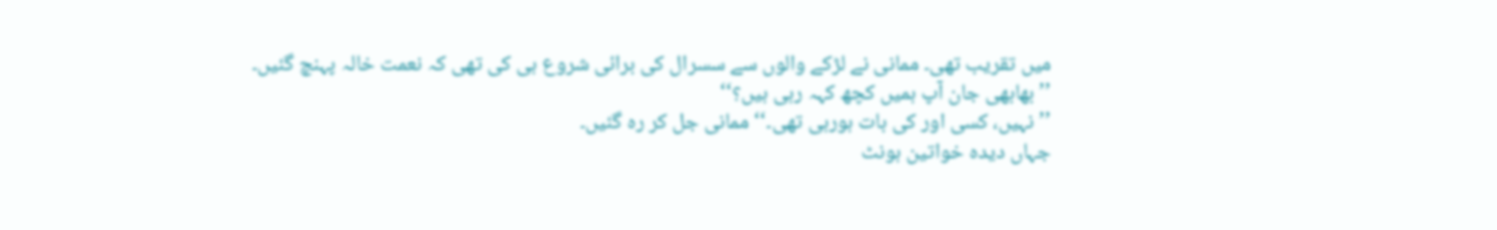میں تقریب تھی۔ ممانی نے لڑکے والوں سے سسرال کی برائی شروع ہی کی تھی کہ نعمت خالہ پہنچ گئیں۔
’’بھابھی جان آپ ہمیں کچھ کہہ رہی ہیں؟‘‘
’’نہیں، کسی اور کی بات ہورہی تھی۔‘‘ ممانی جل کر رہ گئیں۔
جہاں دیدہ خواتین ہونٹ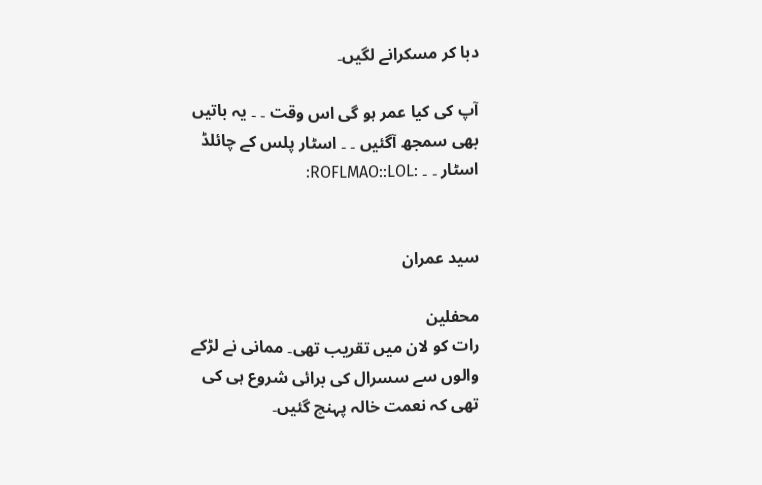دبا کر مسکرانے لگیں۔

آپ کی کیا عمر ہو گی اس وقت ۔ ۔ یہ باتیں بھی سمجھ آگئیں ۔ ۔ اسٹار پلس کے چائلڈ اسٹار ۔ ۔ :ROFLMAO::LOL:


سید عمران

محفلین
رات کو لان میں تقریب تھی۔ ممانی نے لڑکے والوں سے سسرال کی برائی شروع ہی کی تھی کہ نعمت خالہ پہنچ گئیں۔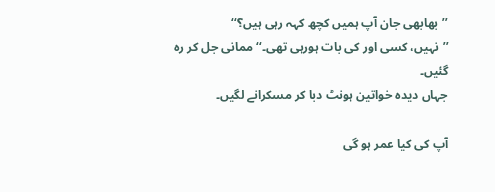’’بھابھی جان آپ ہمیں کچھ کہہ رہی ہیں؟‘‘
’’نہیں، کسی اور کی بات ہورہی تھی۔‘‘ ممانی جل کر رہ گئیں۔
جہاں دیدہ خواتین ہونٹ دبا کر مسکرانے لگیں۔

آپ کی کیا عمر ہو گی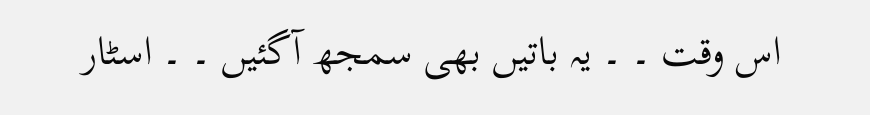اس وقت ۔ ۔ یہ باتیں بھی سمجھ آگئیں ۔ ۔ اسٹار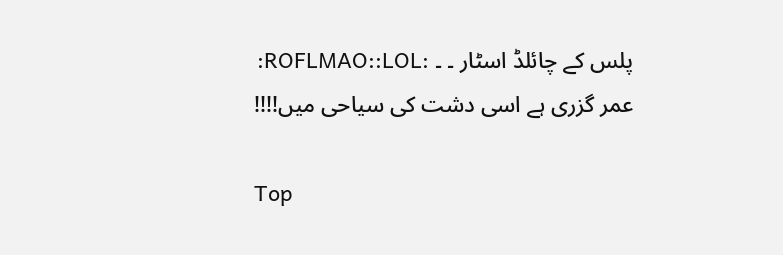پلس کے چائلڈ اسٹار ۔ ۔ :ROFLMAO::LOL:
عمر گزری ہے اسی دشت کی سیاحی میں!!!!

Top